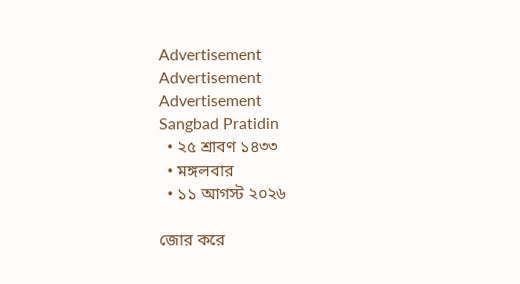Advertisement
Advertisement
Advertisement
Sangbad Pratidin
  • ২৫ শ্রাবণ ১৪৩৩
  • মঙ্গলবার
  • ১১ আগস্ট ২০২৬

জোর করে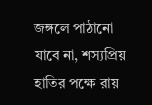জঙ্গলে পাঠানো যাবে না, শস্যপ্রিয় হাতির পক্ষে রায়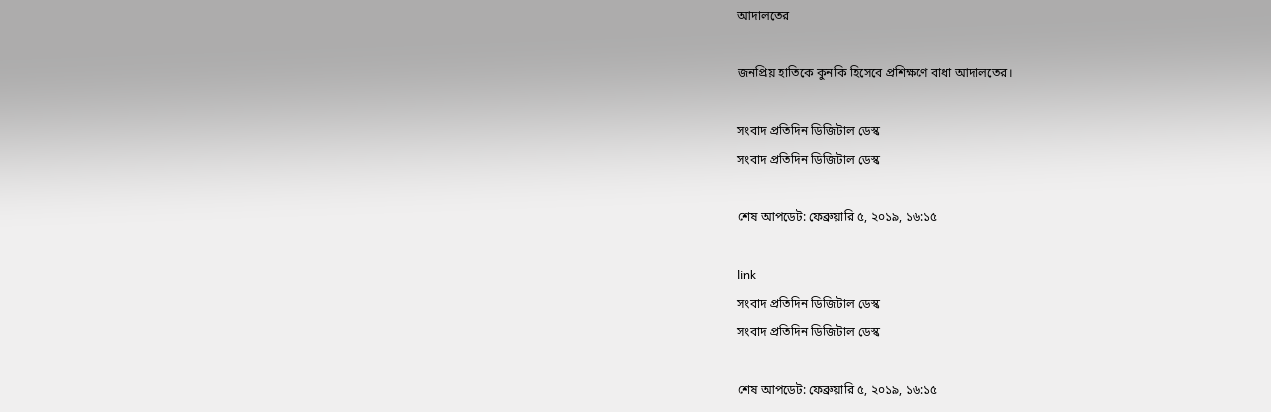আদালতের

জনপ্রিয় হাতিকে কুনকি হিসেবে প্রশিক্ষণে বাধা আদালতের।

সংবাদ প্রতিদিন ডিজিটাল ডেস্ক
সংবাদ প্রতিদিন ডিজিটাল ডেস্ক

শেষ আপডেট: ফেব্রুয়ারি ৫, ২০১৯, ১৬:১৫

link
সংবাদ প্রতিদিন ডিজিটাল ডেস্ক
সংবাদ প্রতিদিন ডিজিটাল ডেস্ক

শেষ আপডেট: ফেব্রুয়ারি ৫, ২০১৯, ১৬:১৫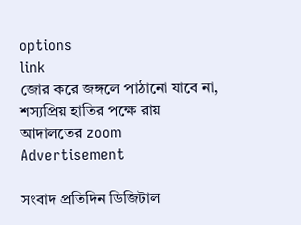options
link
জোর করে জঙ্গলে পাঠানো যাবে না, শস্যপ্রিয় হাতির পক্ষে রায় আদালতের zoom
Advertisement

সংবাদ প্রতিদিন ডিজিটাল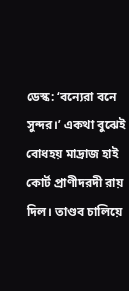ডেস্ক: ‘বন্যেরা বনে সুন্দর।’ একথা বুঝেই বোধহয় মাদ্রাজ হাই কোর্ট প্রাণীদরদী রায় দিল। তাণ্ডব চালিয়ে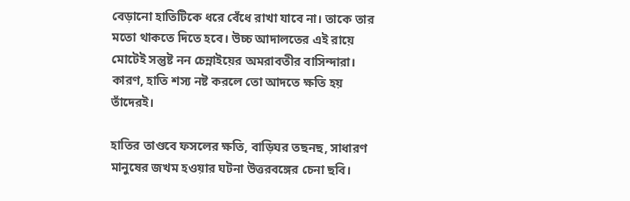বেড়ানো হাতিটিকে ধরে বেঁধে রাখা যাবে না। তাকে তার মতো থাকতে দিতে হবে। উচ্চ আদালতের এই রায়ে মোটেই সন্তুষ্ট নন চেন্নাইয়ের অমরাবতীর বাসিন্দারা। কারণ, হাতি শস্য নষ্ট করলে তো আদতে ক্ষতি হয় তাঁদেরই।

হাতির তাণ্ডবে ফসলের ক্ষতি, বাড়িঘর তছনছ, সাধারণ মানুষের জখম হওয়ার ঘটনা উত্তরবঙ্গের চেনা ছবি।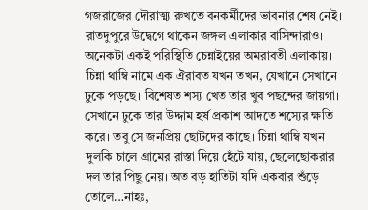গজরাজের দৌরাত্ম্য রুখতে বনকর্মীদের ভাবনার শেষ নেই। রাতদুপুরে উদ্বেগে থাকেন জঙ্গল এলাকার বাসিন্দারাও। অনেকটা একই পরিস্থিতি চেন্নাইয়ের অমরাবতী এলাকায়। চিন্না থাম্বি নামে এক ঐরাবত যখন তখন, যেখানে সেখানে ঢুকে পড়ছে। বিশেষত শস্য খেত তার খুব পছন্দের জায়গা। সেখানে ঢুকে তার উদ্দাম হর্ষ প্রকাশ আদতে শস্যের ক্ষতি করে। তবু সে জনপ্রিয় ছোটদের কাছে। চিন্না থাম্বি যখন দুলকি চালে গ্রামের রাস্তা দিয়ে হেঁটে যায়, ছেলেছোকরার দল তার পিছু নেয়। অত বড় হাতিটা যদি একবার শুঁড়ে তোলে…নাহঃ,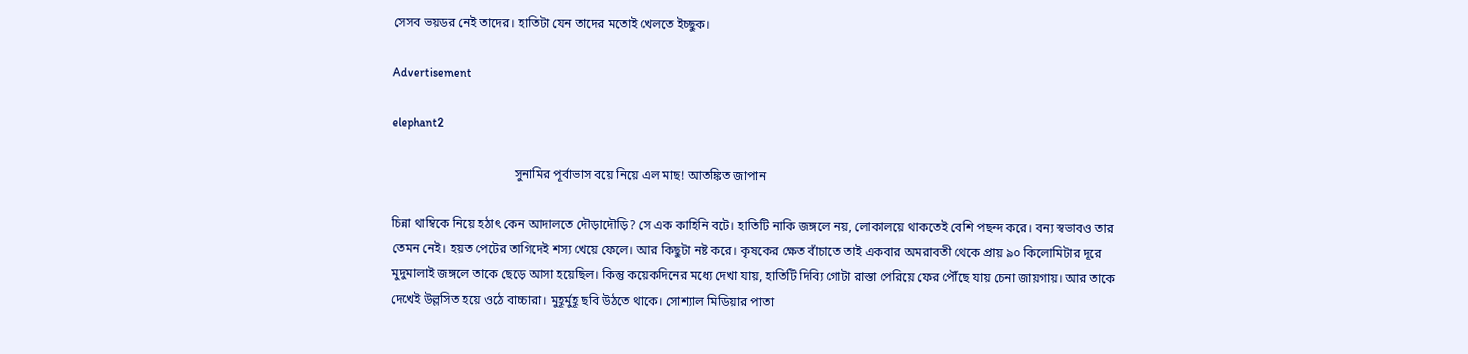সেসব ভয়ডর নেই তাদের। হাতিটা যেন তাদের মতোই খেলতে ইচ্ছুক।

Advertisement

elephant2

                                       সুনামির পূর্বাভাস বয়ে নিয়ে এল মাছ! আতঙ্কিত জাপান

চিন্না থাম্বিকে নিয়ে হঠাৎ কেন আদালতে দৌড়াদৌড়ি? সে এক কাহিনি বটে। হাতিটি নাকি জঙ্গলে নয়, লোকালয়ে থাকতেই বেশি পছন্দ করে। বন্য স্বভাবও তার তেমন নেই। হয়ত পেটের তাগিদেই শস্য খেয়ে ফেলে। আর কিছুটা নষ্ট করে। কৃষকের ক্ষেত বাঁচাতে তাই একবার অমরাবতী থেকে প্রায় ৯০ কিলোমিটার দূরে মুদুমালাই জঙ্গলে তাকে ছেড়ে আসা হয়েছিল। কিন্তু কয়েকদিনের মধ্যে দেখা যায়, হাতিটি দিব্যি গোটা রাস্তা পেরিয়ে ফের পৌঁছে যায় চেনা জায়গায়। আর তাকে দেখেই উল্লসিত হয়ে ওঠে বাচ্চারা। মুহূর্মুহূ ছবি উঠতে থাকে। সোশ্যাল মিডিয়ার পাতা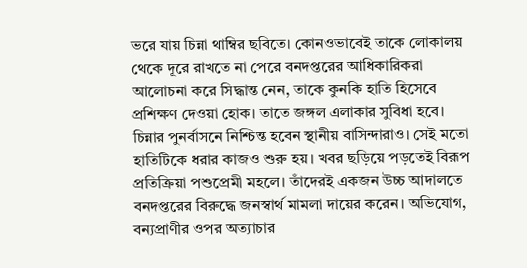ভরে যায় চিন্না থাম্বির ছবিতে। কোনওভাবেই তাকে লোকালয় থেকে দূরে রাখতে না পেরে বনদপ্তরের আধিকারিকরা আলোচনা করে সিদ্ধান্ত নেন, তাকে কুনকি হাতি হিসেবে প্রশিক্ষণ দেওয়া হোক। তাতে জঙ্গল এলাকার সুবিধা হবে। চিন্নার পুনর্বাসনে নিশ্চিন্ত হবেন স্থানীয় বাসিন্দারাও। সেই মতো হাতিটিকে ধরার কাজও শুরু হয়। খবর ছড়িয়ে পড়তেই বিরূপ প্রতিক্রিয়া পশুপ্রেমী মহলে। তাঁদেরই একজন উচ্চ আদালতে বনদপ্তরের বিরুদ্ধে জনস্বার্থ মামলা দায়ের করেন। অভিযোগ, বন্যপ্রাণীর ওপর অত্যাচার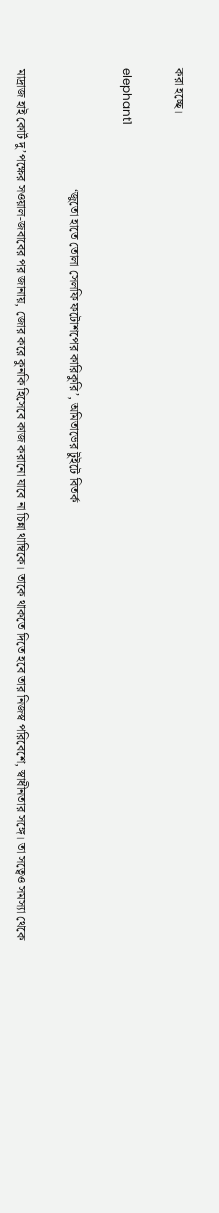করা হচ্ছে।

elephant1

                                       ‘জুতো হাতে তোলা সেলফি ফটোশপের কারিকুরি’, অমিতাভের টুইটে বিতর্ক

মাদ্রাজ হাই কোর্ট দু’পক্ষের সওয়াল-জবাবের পর জানায়, জোর করে কুনকি হিসেবে কাজ করানো যাবে না চিন্না থাম্বিকে। তাকে থাকতে দিতে হবে তার নিজস্ব পরিবেশে, স্বাধীনতার সঙ্গে। তা সত্বেও সমস্যা থেকে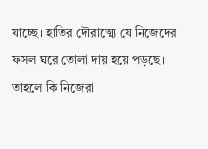যাচ্ছে। হাতির দৌরাত্ম্যে যে নিজেদের ফসল ঘরে তোলা দায় হয়ে পড়ছে। তাহলে কি নিজেরা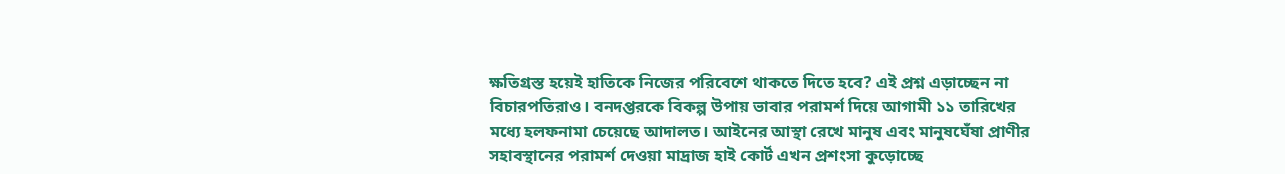ক্ষতিগ্রস্ত হয়েই হাতিকে নিজের পরিবেশে থাকতে দিতে হবে? এই প্রশ্ন এড়াচ্ছেন না বিচারপতিরাও। বনদপ্তরকে বিকল্প উপায় ভাবার পরামর্শ দিয়ে আগামী ১১ তারিখের মধ্যে হলফনামা চেয়েছে আদালত। আইনের আস্থা রেখে মানুষ এবং মানুষঘেঁষা প্রাণীর সহাবস্থানের পরামর্শ দেওয়া মাদ্রাজ হাই কোর্ট এখন প্রশংসা কুড়োচ্ছে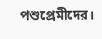পশুপ্রেমীদের।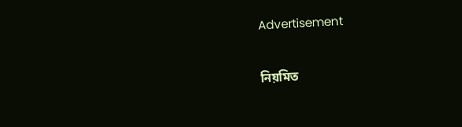Advertisement

নিয়মিত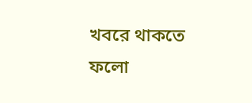খবরে থাকতে ফলো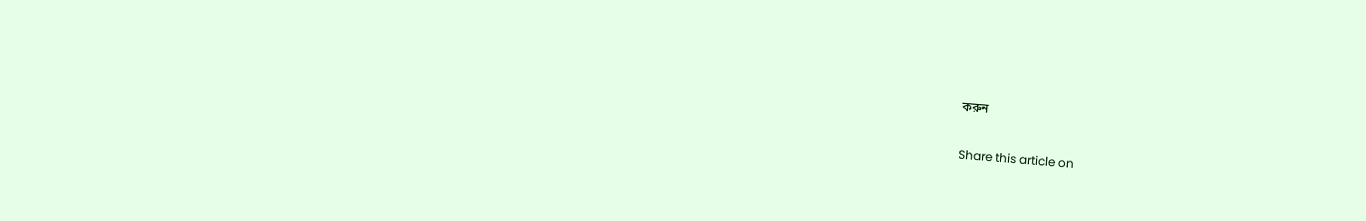করুন

Share this article on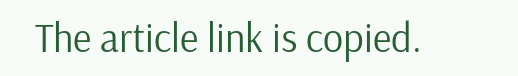The article link is copied.